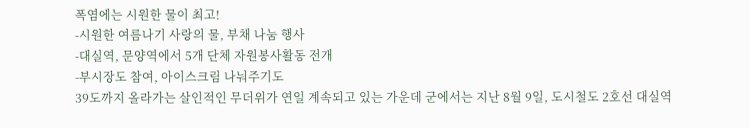폭염에는 시원한 물이 최고!
-시원한 여름나기 사랑의 물, 부채 나눔 행사
-대실역, 문양역에서 5개 단체 자원봉사활동 전개
-부시장도 참여, 아이스크림 나눠주기도
39도까지 올라가는 살인적인 무더위가 연일 계속되고 있는 가운데 군에서는 지난 8월 9일, 도시철도 2호선 대실역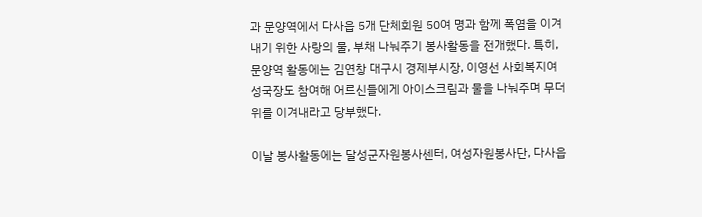과 문양역에서 다사읍 5개 단체회원 50여 명과 함께 폭염을 이겨내기 위한 사랑의 물, 부채 나눠주기 봉사활동을 전개했다. 특히, 문양역 활동에는 김연창 대구시 경제부시장, 이영선 사회복지여성국장도 참여해 어르신들에게 아이스크림과 물을 나눠주며 무더위를 이겨내라고 당부했다.

이날 봉사활동에는 달성군자원봉사센터, 여성자원봉사단, 다사읍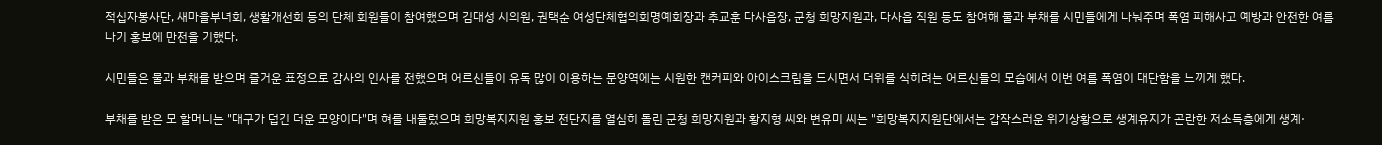적십자봉사단, 새마을부녀회, 생활개선회 등의 단체 회원들이 참여했으며 김대성 시의원, 권택순 여성단체협의회명예회장과 추교훈 다사읍장, 군청 희망지원과, 다사읍 직원 등도 참여해 물과 부채를 시민들에게 나눠주며 폭염 피해사고 예방과 안전한 여름나기 홍보에 만전을 기했다.

시민들은 물과 부채를 받으며 즐거운 표정으로 감사의 인사를 전했으며 어르신들이 유독 많이 이용하는 문양역에는 시원한 캔커피와 아이스크림을 드시면서 더위를 식히려는 어르신들의 모습에서 이번 여름 폭염이 대단함을 느끼게 했다.

부채를 받은 모 할머니는 "대구가 덥긴 더운 모양이다"며 혀를 내둘렀으며 희망복지지원 홍보 전단지를 열심히 돌린 군청 희망지원과 황지형 씨와 변유미 씨는 "희망복지지원단에서는 갑작스러운 위기상황으로 생계유지가 곤란한 저소득층에게 생계·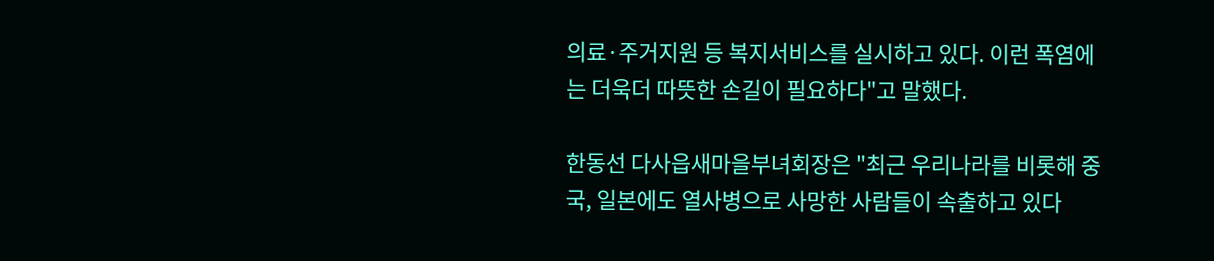의료·주거지원 등 복지서비스를 실시하고 있다. 이런 폭염에는 더욱더 따뜻한 손길이 필요하다"고 말했다.

한동선 다사읍새마을부녀회장은 "최근 우리나라를 비롯해 중국, 일본에도 열사병으로 사망한 사람들이 속출하고 있다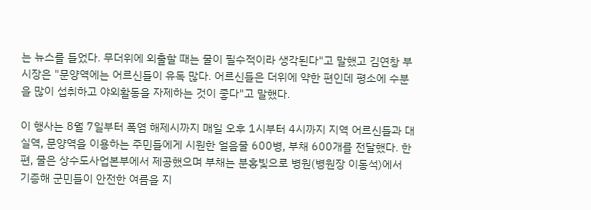는 뉴스를 들었다. 무더위에 외출할 때는 물이 필수적이라 생각된다"고 말했고 김연창 부시장은 "문양역에는 어르신들이 유독 많다. 어르신들은 더위에 약한 편인데 평소에 수분을 많이 섭취하고 야외활동을 자제하는 것이 좋다"고 말했다.

이 행사는 8월 7일부터 폭염 해제시까지 매일 오후 1시부터 4시까지 지역 어르신들과 대실역, 문양역을 이용하는 주민들에게 시원한 얼음물 600병, 부채 600개를 전달했다. 한편, 물은 상수도사업본부에서 제공했으며 부채는 분홍빛으로 병원(병원장 이동석)에서 기증해 군민들이 안전한 여름을 지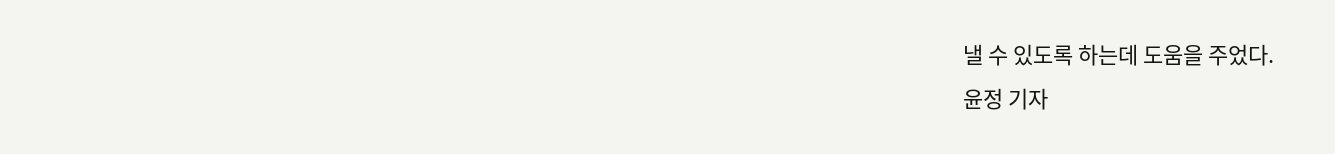낼 수 있도록 하는데 도움을 주었다.
윤정 기자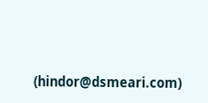(hindor@dsmeari.com)